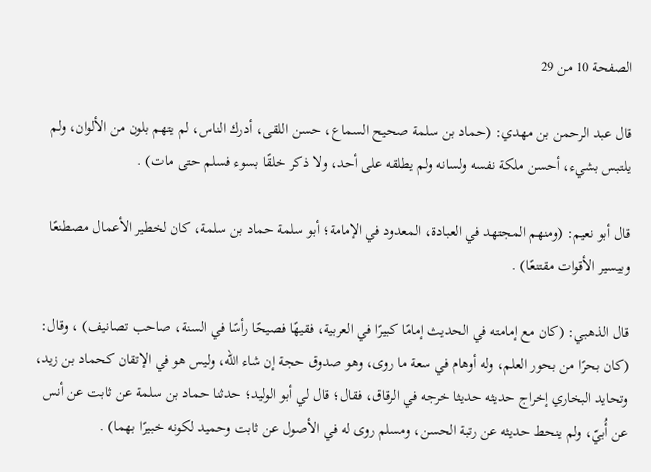الصفحة 10 من 29

قال عبد الرحمن بن مهدي: (حماد بن سلمة صحيح السماع، حسن اللقى، أدرك الناس، لم يتهم بلون من الألوان، ولم يلتبس بشيء، أحسن ملكة نفسه ولسانه ولم يطلقه على أحد، ولا ذكر خلقًا بسوء فسلم حتى مات) .

قال أبو نعيم: (ومنهم المجتهد في العبادة، المعدود في الإمامة؛ أبو سلمة حماد بن سلمة، كان لخطير الأعمال مصطنعًا وبيسير الأقوات مقتنعًا) .

قال الذهبي: (كان مع إمامته في الحديث إمامًا كبيرًا في العربية، فقيهًا فصيحًا رأسًا في السنة، صاحب تصانيف) ، وقال: (كان بحرًا من بحور العلم، وله أوهام في سعة ما روى، وهو صدوق حجة إن شاء الله، وليس هو في الإتقان كحماد بن زيد، وتحايد البخاري إخراج حديثه حديثا خرجه في الرقاق، فقال؛ قال لي أبو الوليد؛ حدثنا حماد بن سلمة عن ثابت عن أنس عن أُبيّ، ولم ينحط حديثه عن رتبة الحسن، ومسلم روى له في الأصول عن ثابت وحميد لكونه خبيرًا بهما) .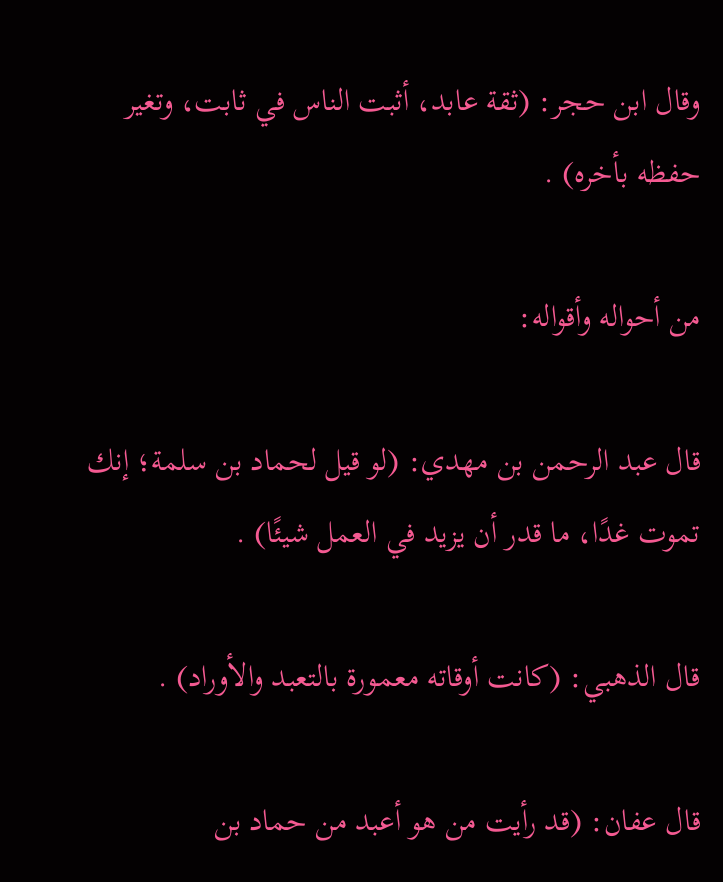وقال ابن حجر: (ثقة عابد، أثبت الناس في ثابت، وتغير حفظه بأخره) .

من أحواله وأقواله:

قال عبد الرحمن بن مهدي: (لو قيل لحماد بن سلمة؛ إنك تموت غدًا، ما قدر أن يزيد في العمل شيئًا) .

قال الذهبي: (كانت أوقاته معمورة بالتعبد والأوراد) .

قال عفان: (قد رأيت من هو أعبد من حماد بن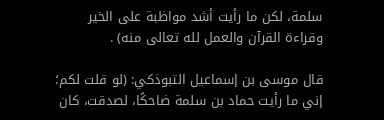سلمة، لكن ما رأيت أشد مواظبة على الخير وقراءة القرآن والعمل لله تعالى منه) .

قال موسى بن إسماعيل التبوذكي: (لو قلت لكم؛ إني ما رأيت حماد بن سلمة ضاحكًا، لصدقت، كان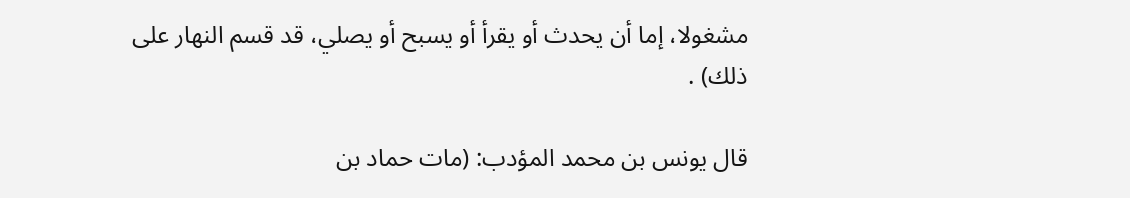مشغولا، إما أن يحدث أو يقرأ أو يسبح أو يصلي، قد قسم النهار على ذلك) .

قال يونس بن محمد المؤدب: (مات حماد بن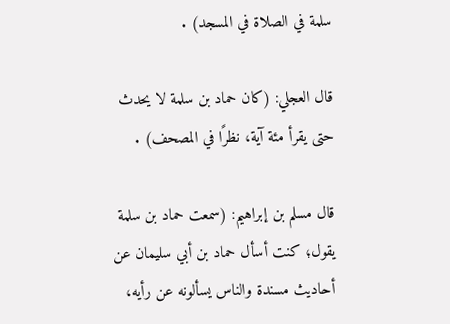سلمة في الصلاة في المسجد) .

قال العجلي: (كان حماد بن سلمة لا يحدث حتى يقرأ مئة آية، نظرًا في المصحف) .

قال مسلم بن إبراهيم: (سمعت حماد بن سلمة يقول؛ كنت أسأل حماد بن أبي سليمان عن أحاديث مسندة والناس يسألونه عن رأيه،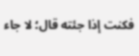فكنت إذا جئته قال؛ لا جاء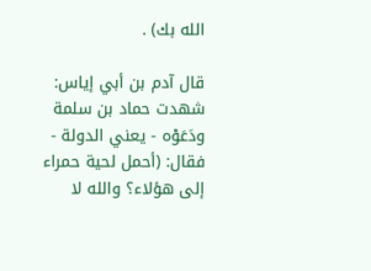الله بك) .

قال آدم بن أبي إياس: شهدت حماد بن سلمة ودَعَوْه - يعني الدولة - فقال: (أحمل لحية حمراء إلى هؤلاء؟ والله لا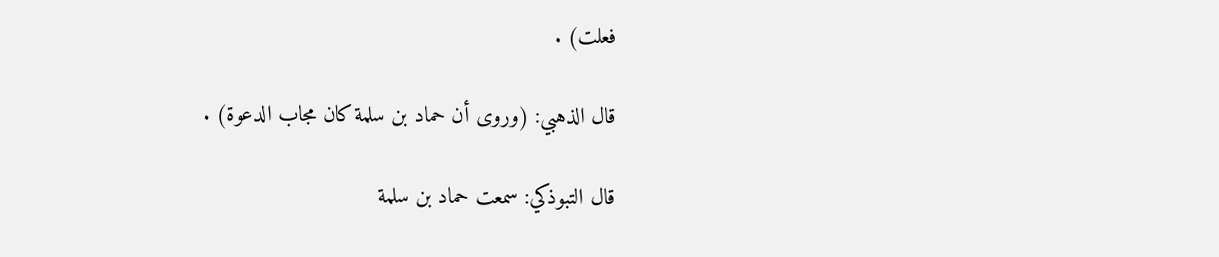فعلت) .

قال الذهبي: (وروى أن حماد بن سلمة كان مجاب الدعوة) .

قال التبوذكي: سمعت حماد بن سلمة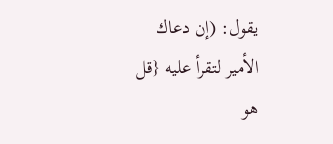يقول: (إن دعاك الأمير لتقرأ عليه {قل هو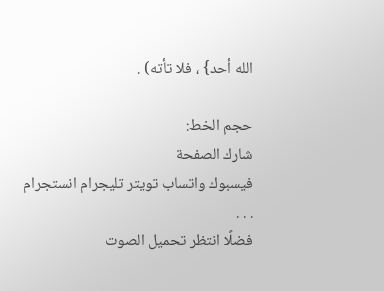الله أحد} ، فلا تأته) .

حجم الخط:
شارك الصفحة
فيسبوك واتساب تويتر تليجرام انستجرام
. . .
فضلًا انتظر تحميل الصوت